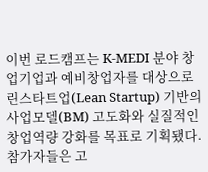이번 로드캠프는 K-MEDI 분야 창업기업과 예비창업자를 대상으로 린스타트업(Lean Startup) 기반의 사업모델(BM) 고도화와 실질적인 창업역량 강화를 목표로 기획됐다. 참가자들은 고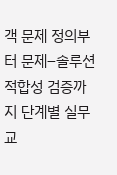객 문제 정의부터 문제–솔루션 적합성 검증까지 단계별 실무 교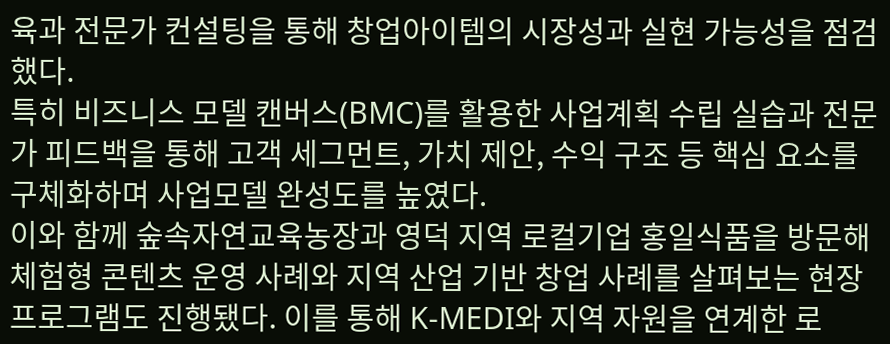육과 전문가 컨설팅을 통해 창업아이템의 시장성과 실현 가능성을 점검했다.
특히 비즈니스 모델 캔버스(BMC)를 활용한 사업계획 수립 실습과 전문가 피드백을 통해 고객 세그먼트, 가치 제안, 수익 구조 등 핵심 요소를 구체화하며 사업모델 완성도를 높였다.
이와 함께 숲속자연교육농장과 영덕 지역 로컬기업 홍일식품을 방문해 체험형 콘텐츠 운영 사례와 지역 산업 기반 창업 사례를 살펴보는 현장 프로그램도 진행됐다. 이를 통해 K-MEDI와 지역 자원을 연계한 로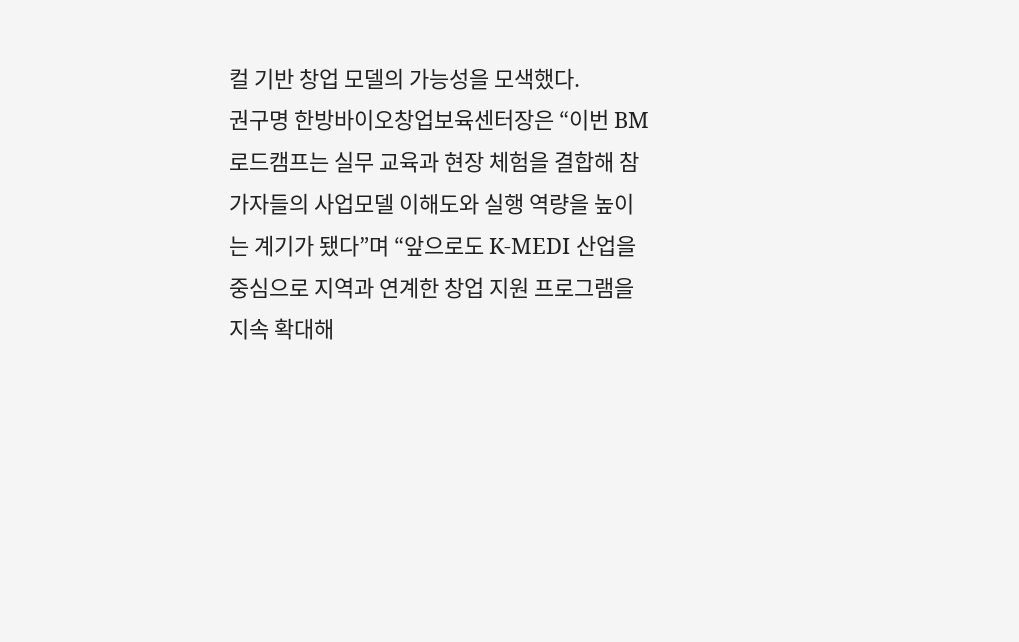컬 기반 창업 모델의 가능성을 모색했다.
권구명 한방바이오창업보육센터장은 “이번 BM 로드캠프는 실무 교육과 현장 체험을 결합해 참가자들의 사업모델 이해도와 실행 역량을 높이는 계기가 됐다”며 “앞으로도 K-MEDI 산업을 중심으로 지역과 연계한 창업 지원 프로그램을 지속 확대해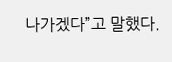나가겠다”고 말했다.